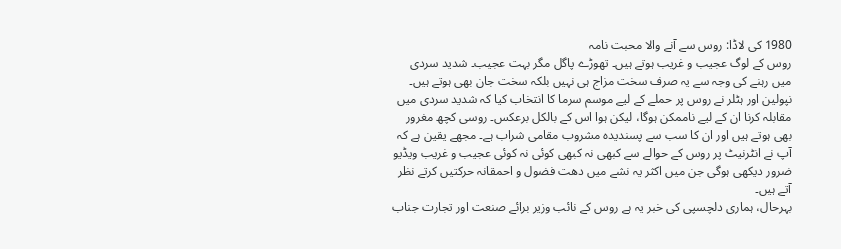1980 کی لاڈا: روس سے آنے والا محبت نامہ
روس کے لوگ عجیب و غریب ہوتے ہیں۔ تھوڑے پاگل مگر بہت عجیب۔ شدید سردی میں رہنے کی وجہ سے یہ صرف سخت مزاج ہی نہیں بلکہ سخت جان بھی ہوتے ہیں۔ نپولین اور ہٹلر نے روس پر حملے کے لیے موسم سرما کا انتخاب کیا کہ شدید سردی میں مقابلہ کرنا ان کے لیے ناممکن ہوگا، لیکن ہوا اس کے بالکل برعکس۔ روسی کچھ مغرور بھی ہوتے ہیں اور ان کا سب سے پسندیدہ مشروب مقامی شراب ہے۔ مجھے یقین ہے کہ آپ نے انٹرنیٹ پر روس کے حوالے سے کبھی نہ کبھی کوئی نہ کوئی عجیب و غریب ویڈیو ضرور دیکھی ہوگی جن میں اکثر یہ نشے میں دھت فضول و احمقانہ حرکتیں کرتے نظر آتے ہیں۔
بہرحال، ہماری دلچسپی کی خبر یہ ہے روس کے نائب وزیر برائے صنعت اور تجارت جناب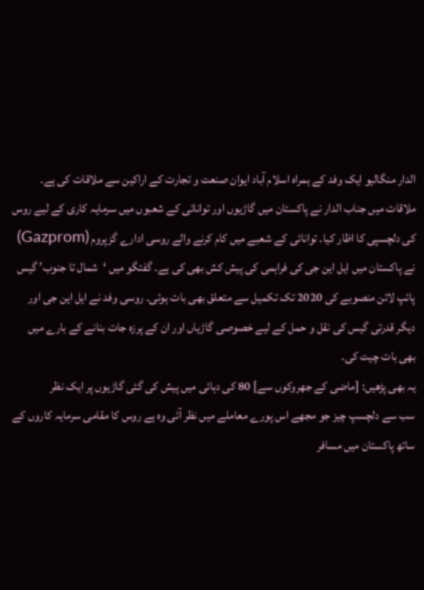الدار منگالیو ایک وفد کے ہمراہ اسلام آباد ایوان صنعت و تجارت کے اراکین سے ملاقات کی ہے۔ ملاقات میں جناب الدار نے پاکستان میں گاڑیوں اور توانائی کے شعبوں میں سرمایہ کاری کے لیے روس کی دلچسپی کا اظار کیا۔ توانائی کے شعبے میں کام کرنے والے روسی ادارے گزپروم (Gazprom) نے پاکستان میں ایل این جی کی فراہمی کی پیش کش بھی کی ہے۔ گفتگو میں ‘شمال تا جنوب’ گیس پائپ لائن منصوبے کی 2020 تک تکمیل سے متعلق بھی بات ہوئی۔ روسی وفد نے ایل این جی اور دیگر قدرتی گیس کی نقل و حمل کے لیے خصوصی گاڑیاں اور ان کے پرزہ جات بنانے کے بارے میں بھی بات چیت کی۔
یہ بھی پڑھیں: [ماضی کے جھروکوں سے] 80 کی دہائی میں پیش کی گئی گاڑیوں پر ایک نظر
سب سے دلچسپ چیز جو مجھے اس پورے معاملے میں نظر آئی وہ ہے روس کا مقامی سرمایہ کاروں کے ساتھ پاکستان میں مسافر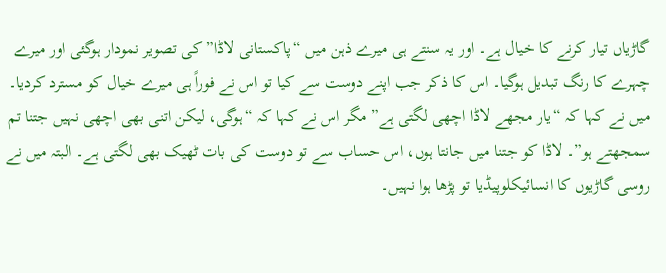گاڑیاں تیار کرنے کا خیال ہے۔ اور یہ سنتے ہی میرے ذہن میں “پاکستانی لاڈا” کی تصویر نمودار ہوگئی اور میرے چہرے کا رنگ تبدیل ہوگیا۔ اس کا ذکر جب اپنے دوست سے کیا تو اس نے فوراً ہی میرے خیال کو مسترد کردیا۔ میں نے کہا کہ “یار مجھے لاڈا اچھی لگتی ہے” مگر اس نے کہا کہ “ہوگی، لیکن اتنی بھی اچھی نہیں جتنا تم سمجھتے ہو”۔ لاڈا کو جتنا میں جانتا ہوں، اس حساب سے تو دوست کی بات ٹھیک بھی لگتی ہے۔ البتہ میں نے روسی گاڑیوں کا انسائیکلوپیڈیا تو پڑھا ہوا نہیں۔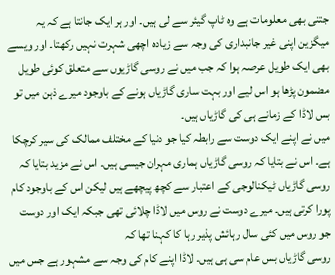جتنی بھی معلومات ہے وہ ٹاپ گیئر سے لی ہیں۔ اور ہر ایک جانتا ہے کہ یہ میگزین اپنی غیر جانبداری کی وجہ سے زیادہ اچھی شہرت نہیں رکھتا۔ اور ویسے بھی ایک طویل عرصہ ہوا کہ جب میں نے روسی گاڑیوں سے متعلق کوئی طویل مضمون پڑھا ہو اس لیے اور بہت ساری گاڑیاں ہونے کے باوجود میرے ذہن میں تو بس لاڈا کے زمانے ہی کی گاڑیاں ہیں۔
میں نے اپنے ایک دوست سے رابطہ کیا جو دنیا کے مختلف ممالک کی سیر کرچکا ہے۔ اس نے بتایا کہ روسی گاڑیاں ہماری مہران جیسی ہیں۔ اس نے مزید بتایا کہ روسی گاڑیاں ٹیکنالوجی کے اعتبار سے کچھ پیچھے ہیں لیکن اس کے باوجود کام پورا کرتی ہیں۔ میرے دوست نے روس میں لاڈا چلائی تھی جبکہ ایک اور دوست جو روس میں کئی سال رہائش پذیر رہا کا کہنا تھا کہ
روسی گاڑیاں بس عام سی ہی ہیں۔ لاڈا اپنے کام کی وجہ سے مشہور ہے جس میں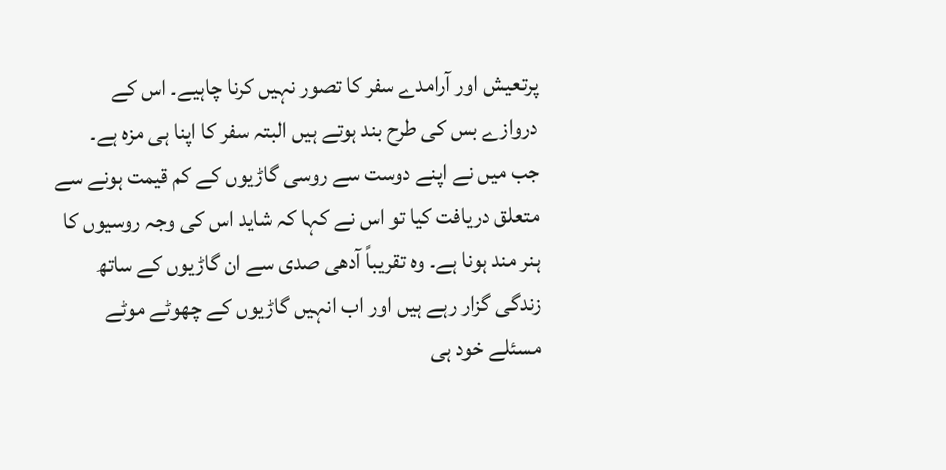پرتعیش اور آرامدے سفر کا تصور نہیں کرنا چاہیے۔ اس کے دروازے بس کی طرح بند ہوتے ہیں البتہ سفر کا اپنا ہی مزہ ہے۔
جب میں نے اپنے دوست سے روسی گاڑیوں کے کم قیمت ہونے سے متعلق دریافت کیا تو اس نے کہا کہ شاید اس کی وجہ روسیوں کا ہنر مند ہونا ہے۔ وہ تقریباً آدھی صدی سے ان گاڑیوں کے ساتھ زندگی گزار رہے ہیں اور اب انہیں گاڑیوں کے چھوٹے موٹے مسئلے خود ہی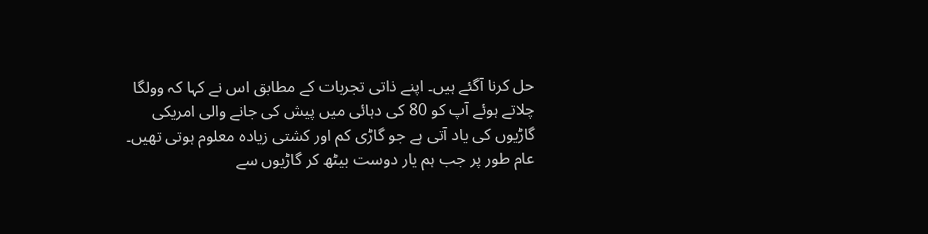حل کرنا آگئے ہیں۔ اپنے ذاتی تجربات کے مطابق اس نے کہا کہ وولگا چلاتے ہوئے آپ کو 80 کی دہائی میں پیش کی جانے والی امریکی گاڑیوں کی یاد آتی ہے جو گاڑی کم اور کشتی زیادہ معلوم ہوتی تھیں۔
عام طور پر جب ہم یار دوست بیٹھ کر گاڑیوں سے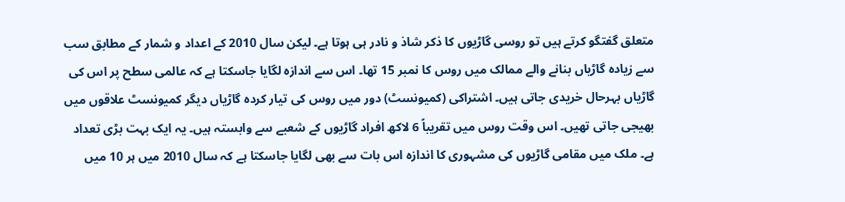متعلق گفتگو کرتے ہیں تو روسی گاڑیوں کا ذکر شاذ و نادر ہی ہوتا ہے۔ لیکن سال 2010 کے اعداد و شمار کے مطابق سب سے زیادہ گاڑیاں بنانے والے ممالک میں روس کا نمبر 15 تھا۔ اس سے اندازہ لگایا جاسکتا ہے کہ عالمی سطح پر اس کی گاڑیاں بہرحال خریدی جاتی ہیں۔ اشتراکی (کمیونسٹ) دور میں روس کی تیار کردہ گاڑیاں دیگر کمیونسٹ علاقوں میں بھیجی جاتی تھیں۔ اس وقت روس میں تقریباً 6 لاکھ افراد گاڑیوں کے شعبے سے وابستہ ہیں۔ یہ ایک بہت بڑی تعداد ہے۔ ملک میں مقامی گاڑیوں کی مشہوری کا اندازہ اس بات سے بھی لگایا جاسکتا ہے کہ سال 2010 میں ہر 10 میں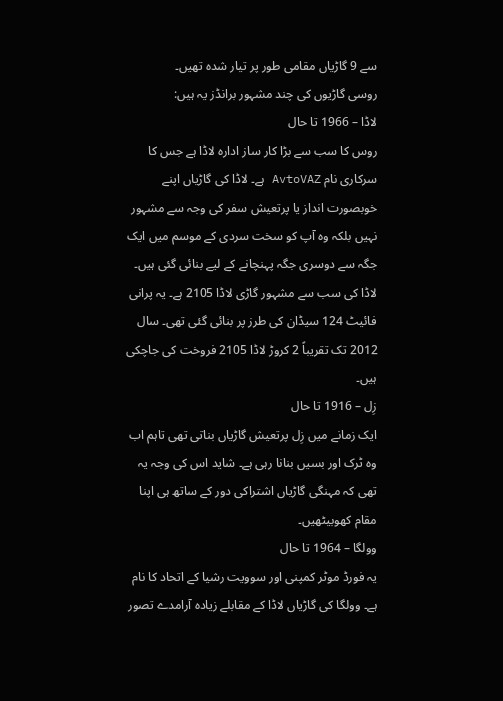سے 9 گاڑیاں مقامی طور پر تیار شدہ تھیں۔
روسی گاڑیوں کی چند مشہور برانڈز یہ ہیں:
لاڈا – 1966 تا حال
روس کا سب سے بڑا کار ساز ادارہ لاڈا ہے جس کا سرکاری نام AvtoVAZ ہے۔ لاڈا کی گاڑیاں اپنے خوبصورت انداز یا پرتعیش سفر کی وجہ سے مشہور نہیں بلکہ وہ آپ کو سخت سردی کے موسم میں ایک جگہ سے دوسری جگہ پہنچانے کے لیے بنائی گئی ہیں۔ لاڈا کی سب سے مشہور گاڑی لاڈا 2105 ہے۔ یہ پرانی فائیٹ 124 سیڈان کی طرز پر بنائی گئی تھی۔ سال 2012 تک تقریباً 2 کروڑ لاڈا 2105 فروخت کی جاچکی ہیں۔
زِل – 1916 تا حال
ایک زمانے میں زِل پرتعیش گاڑیاں بناتی تھی تاہم اب وہ ٹرک اور بسیں بنانا رہی ہے۔ شاید اس کی وجہ یہ تھی کہ مہنگی گاڑیاں اشتراکی دور کے ساتھ ہی اپنا مقام کھوبیٹھیں۔
وولگا – 1964 تا حال
یہ فورڈ موٹر کمپنی اور سوویت رشیا کے اتحاد کا نام ہے۔ وولگا کی گاڑیاں لاڈا کے مقابلے زیادہ آرامدے تصور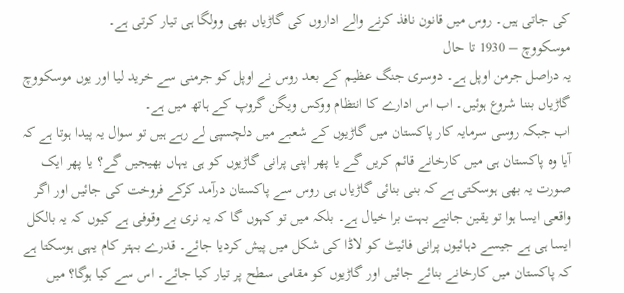کی جاتی ہیں۔ روس میں قانون نافذ کرنے والے اداروں کی گاڑیاں بھی وولگا ہی تیار کرتی ہے۔
موسکووچ – 1930 تا حال
یہ دراصل جرمن اوپل ہے۔ دوسری جنگ عظیم کے بعد روس نے اوپل کو جرمنی سے خرید لیا اور یوں موسکووچ گاڑیاں بننا شروع ہوئیں۔ اب اس ادارے کا انتظام ووکس ویگن گروپ کے ہاتھ میں ہے۔
اب جبکہ روسی سرمایہ کار پاکستان میں گاڑیوں کے شعبے میں دلچسپی لے رہے ہیں تو سوال یہ پیدا ہوتا ہے کہ آیا وہ پاکستان ہی میں کارخانے قائم کریں گے یا پھر اپنی پرانی گاڑیوں کو ہی یہاں بھیجیں گے؟ یا پھر ایک صورت یہ بھی ہوسکتی ہے کہ بنی بنائی گاڑیاں ہی روس سے پاکستان درآمد کرکے فروخت کی جائیں اور اگر واقعی ایسا ہوا تو یقین جانیے بہت برا خیال ہے۔ بلکہ میں تو کہوں گا کہ یہ نری بے وقوفی ہے کیوں کہ یہ بالکل ایسا ہی ہے جیسے دہائیوں پرانی فائیٹ کو لاڈا کی شکل میں پیش کردیا جائے۔ قدرے بہتر کام یہی ہوسکتا ہے کہ پاکستان میں کارخانے بنائے جائیں اور گاڑیوں کو مقامی سطح پر تیار کیا جائے۔ اس سے کیا ہوگا؟ میں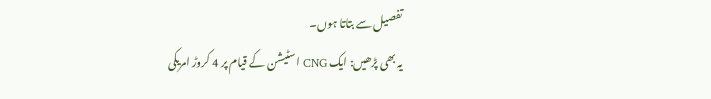تفصیل سے بتاتا ہوں۔
یہ بھی پڑھیں: ایک CNG اسٹیشن کے قیام پر 4 کروڑ امریکی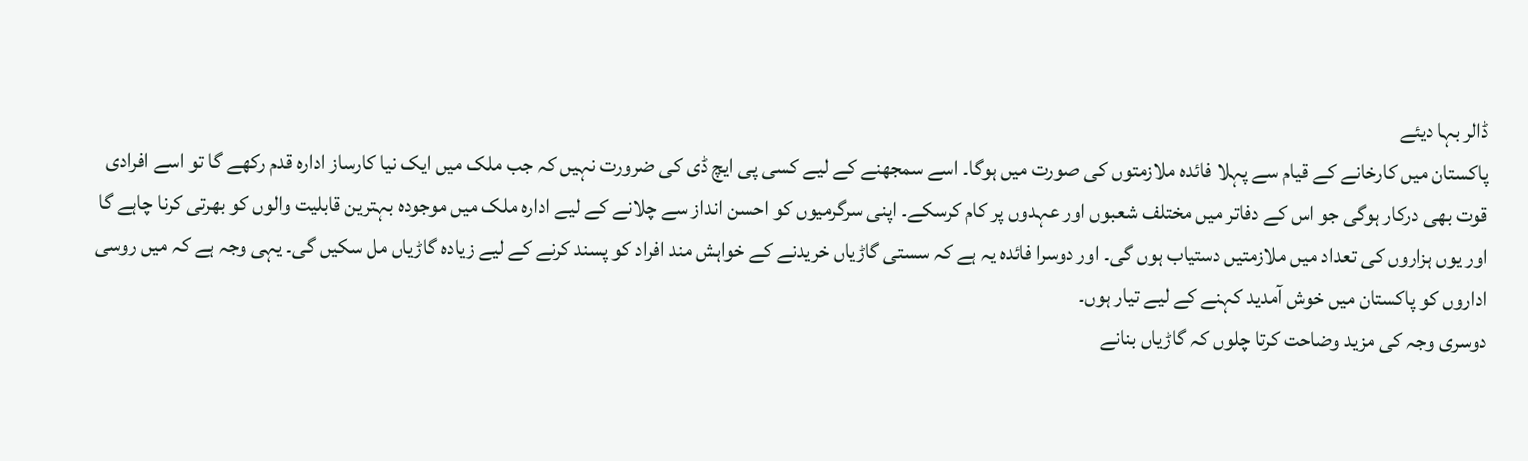ڈالر بہا دیئے
پاکستان میں کارخانے کے قیام سے پہلا فائدہ ملازمتوں کی صورت میں ہوگا۔ اسے سمجھنے کے لیے کسی پی ایچ ڈی کی ضرورت نہیں کہ جب ملک میں ایک نیا کارساز ادارہ قدم رکھے گا تو اسے افرادی قوت بھی درکار ہوگی جو اس کے دفاتر میں مختلف شعبوں اور عہدوں پر کام کرسکے۔ اپنی سرگرمیوں کو احسن انداز سے چلانے کے لیے ادارہ ملک میں موجودہ بہترین قابلیت والوں کو بھرتی کرنا چاہے گا اور یوں ہزاروں کی تعداد میں ملازمتیں دستیاب ہوں گی۔ اور دوسرا فائدہ یہ ہے کہ سستی گاڑیاں خریدنے کے خواہش مند افراد کو پسند کرنے کے لیے زیادہ گاڑیاں مل سکیں گی۔ یہی وجہ ہے کہ میں روسی اداروں کو پاکستان میں خوش آمدید کہنے کے لیے تیار ہوں۔
دوسری وجہ کی مزید وضاحت کرتا چلوں کہ گاڑیاں بنانے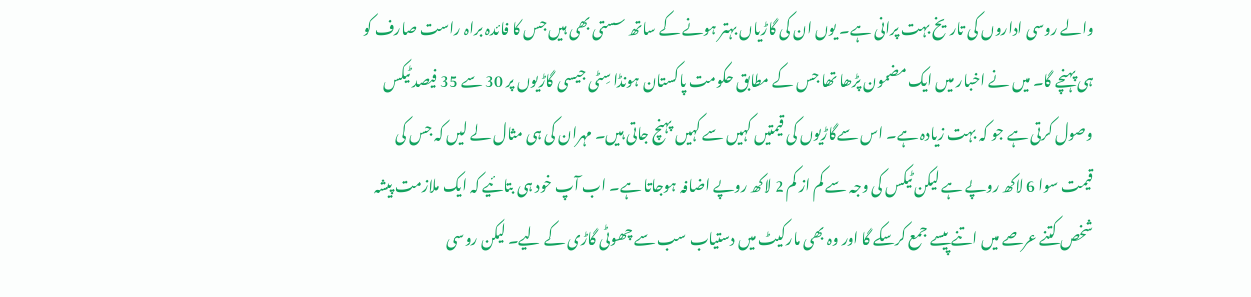والے روسی اداروں کی تاریخ بہت پرانی ہے۔ یوں ان کی گاڑیاں بہتر ہونے کے ساتھ سستی بھی ہیں جس کا فائدہ براہ راست صارف کو ہی پہنچے گا۔ میں نے اخبار میں ایک مضمون پڑھا تھا جس کے مطابق حکومت پاکستان ہونڈا سِٹی جیسی گاڑیوں پر 30 سے 35 فیصد ٹیکس وصول کرتی ہے جو کہ بہت زیادہ ہے۔ اس سےگاڑیوں کی قیمتیں کہیں سے کہیں پہنچ جاتی ہیں۔ مہران کی ہی مثال لے لیں کہ جس کی قیمت سوا 6 لاکھ روپے ہے لیکن ٹیکس کی وجہ سے کم از کم 2 لاکھ روپے اضافہ ہوجاتا ہے۔ اب آپ خود ہی بتائیے کہ ایک ملازمت پیشہ شخص کتنے عرصے میں اتنے پیسے جمع کرسکے گا اور وہ بھی مارکیٹ میں دستیاب سب سے چھوٹی گاڑی کے لیے۔ لیکن روسی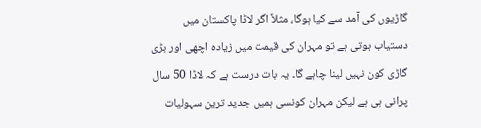گاڑیوں کی آمد سے کیا ہوگا، مثلاً اگر لاڈا پاکستان میں دستیاب ہوتی ہے تو مہران کی قیمت میں زیادہ اچھی اور بڑی گاڑی کون نہیں لینا چاہے گا۔ یہ بات درست ہے کہ لاڈا 50 سال پرانی ہی ہے لیکن مہران کونسی ہمیں جدید ترین سہولیات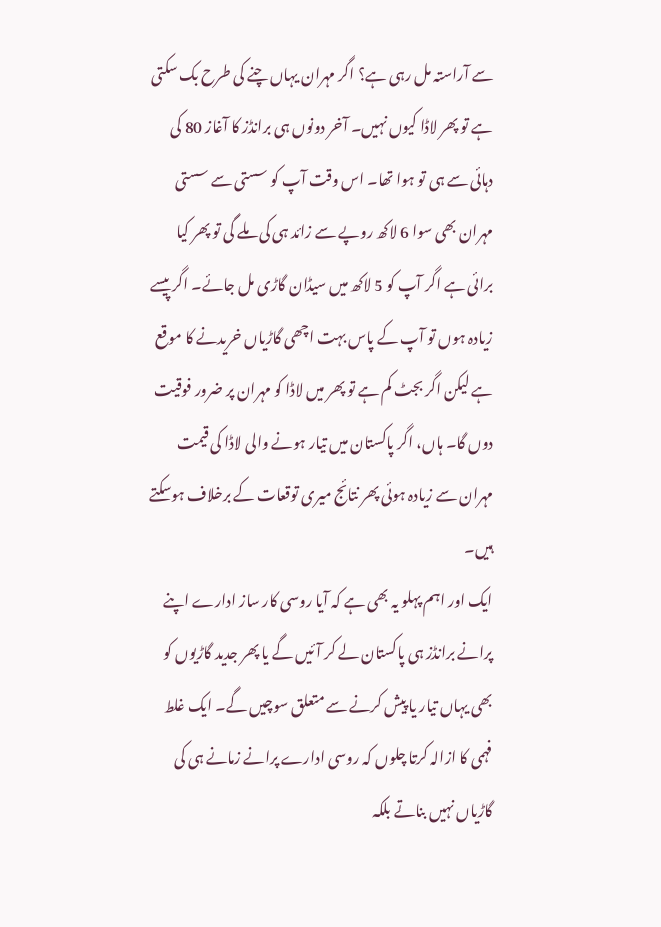سے آراستہ مل رہی ہے؟ اگر مہران یہاں چنے کی طرح بک سکتی ہے تو پھر لاڈا کیوں نہیں۔ آخر دونوں ہی برانڈز کا آغاز 80 کی دہائی سے ہی تو ہوا تھا۔ اس وقت آپ کو سستی سے سستی مہران بھی سوا 6 لاکھ روپے سے زائد ہی کی ملے گی تو پھر کیا برائی ہے اگر آپ کو 5 لاکھ میں سیڈان گاڑی مل جائے۔ اگر پیسے زیادہ ہوں تو آپ کے پاس بہت اچھی گاڑیاں خریدنے کا موقع ہے لیکن اگر بجٹ کم ہے تو پھر میں لاڈا کو مہران پر ضرور فوقیت دوں گا۔ ہاں، اگر پاکستان میں تیار ہونے والی لاڈا کی قیمت مہران سے زیادہ ہوئی پھر نتائج میری توقعات کے برخلاف ہوسکتے ہیں۔
ایک اور اہم پہلو یہ بھی ہے کہ آیا روسی کار ساز ادارے اپنے پرانے برانڈز ہی پاکستان لے کر آئیں گے یا پھر جدید گاڑیوں کو بھی یہاں تیار یا پیش کرنے سے متعلق سوچیں گے۔ ایک غلط فہمی کا ازالہ کرتا چلوں کہ روسی ادارے پرانے زمانے ہی کی گاڑیاں نہیں بناتے بلکہ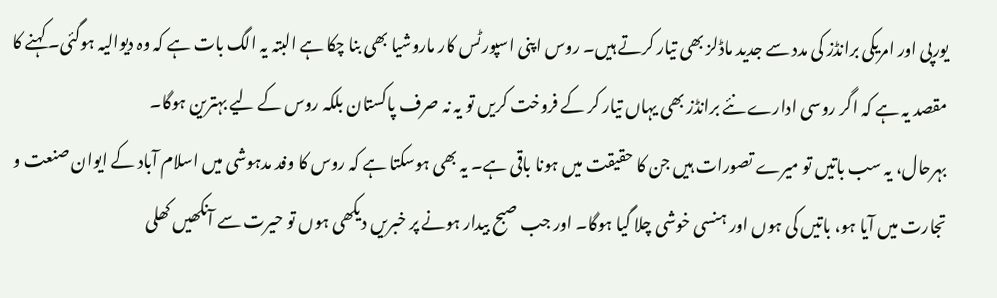یورپی اور امریکی برانڈز کی مدد سے جدید ماڈلز بھی تیار کرتے ہیں۔ روس اپنی اسپورٹس کار ماروشیا بھی بنا چکا ہے البتہ یہ الگ بات ہے کہ وہ دیوالیہ ہوگئی۔ کہنے کا مقصد یہ ہے کہ اگر روسی ادارے نئے برانڈز بھی یہاں تیار کر کے فروخت کریں تو یہ نہ صرف پاکستان بلکہ روس کے لیے بہترین ہوگا۔
بہرحال، یہ سب باتیں تو میرے تصورات ہیں جن کا حقیقت میں ہونا باقی ہے۔ یہ بھی ہوسکتا ہے کہ روس کا وفد مدہوشی میں اسلام آباد کے ایوان صنعت و تجارت میں آیا ہو، باتیں کی ہوں اور ہنسی خوشی چلا گیا ہوگا۔ اور جب صبح بیدار ہونے پر خبریں دیکھی ہوں تو حیرت سے آنکھیں کھلی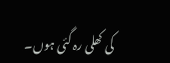کی کھلی رہ گئی ہوں۔